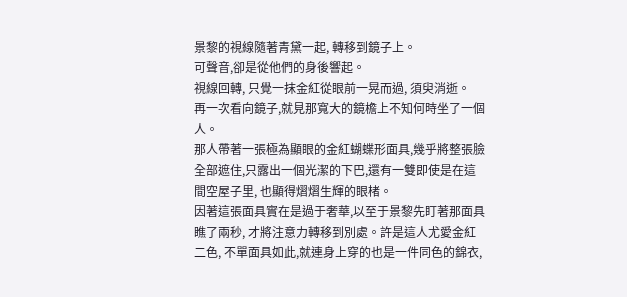景黎的視線隨著青黛一起, 轉移到鏡子上。
可聲音,卻是從他們的身後響起。
視線回轉, 只覺一抹金紅從眼前一晃而過, 須臾消逝。
再一次看向鏡子,就見那寬大的鏡檐上不知何時坐了一個人。
那人帶著一張極為顯眼的金紅蝴蝶形面具,幾乎將整張臉全部遮住,只露出一個光潔的下巴,還有一雙即使是在這間空屋子里, 也顯得熠熠生輝的眼楮。
因著這張面具實在是過于奢華,以至于景黎先盯著那面具瞧了兩秒, 才將注意力轉移到別處。許是這人尤愛金紅二色, 不單面具如此,就連身上穿的也是一件同色的錦衣,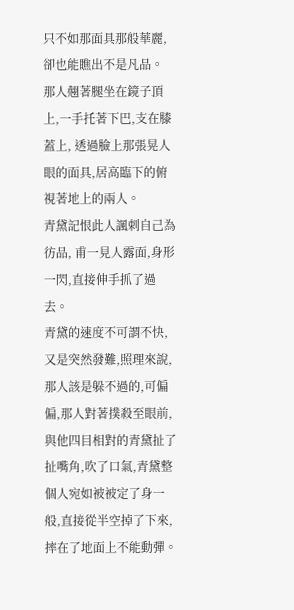只不如那面具那般華麗, 卻也能瞧出不是凡品。
那人翹著腿坐在鏡子頂上,一手托著下巴,支在膝蓋上, 透過臉上那張晃人眼的面具,居高臨下的俯視著地上的兩人。
青黛記恨此人諷刺自己為彷品, 甫一見人露面,身形一閃,直接伸手抓了過去。
青黛的速度不可謂不快,又是突然發難,照理來說, 那人該是躲不過的,可偏偏,那人對著撲殺至眼前,與他四目相對的青黛扯了扯嘴角,吹了口氣,青黛整個人宛如被被定了身一般,直接從半空掉了下來,摔在了地面上不能動彈。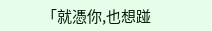「就憑你,也想踫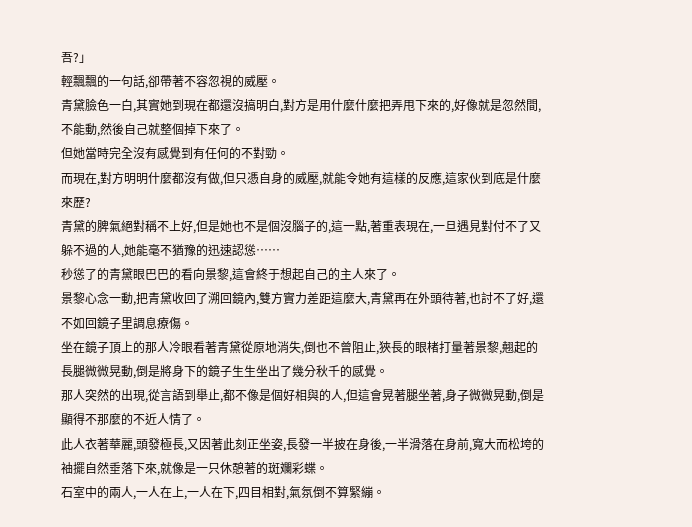吾?」
輕飄飄的一句話,卻帶著不容忽視的威壓。
青黛臉色一白,其實她到現在都還沒搞明白,對方是用什麼什麼把弄甩下來的,好像就是忽然間,不能動,然後自己就整個掉下來了。
但她當時完全沒有感覺到有任何的不對勁。
而現在,對方明明什麼都沒有做,但只憑自身的威壓,就能令她有這樣的反應,這家伙到底是什麼來歷?
青黛的脾氣絕對稱不上好,但是她也不是個沒腦子的,這一點,著重表現在,一旦遇見對付不了又躲不過的人,她能毫不猶豫的迅速認慫……
秒慫了的青黛眼巴巴的看向景黎,這會終于想起自己的主人來了。
景黎心念一動,把青黛收回了溯回鏡內,雙方實力差距這麼大,青黛再在外頭待著,也討不了好,還不如回鏡子里調息療傷。
坐在鏡子頂上的那人冷眼看著青黛從原地消失,倒也不曾阻止,狹長的眼楮打量著景黎,翹起的長腿微微晃動,倒是將身下的鏡子生生坐出了幾分秋千的感覺。
那人突然的出現,從言語到舉止,都不像是個好相與的人,但這會晃著腿坐著,身子微微晃動,倒是顯得不那麼的不近人情了。
此人衣著華麗,頭發極長,又因著此刻正坐姿,長發一半披在身後,一半滑落在身前,寬大而松垮的袖擺自然垂落下來,就像是一只休憩著的斑斕彩蝶。
石室中的兩人,一人在上,一人在下,四目相對,氣氛倒不算緊繃。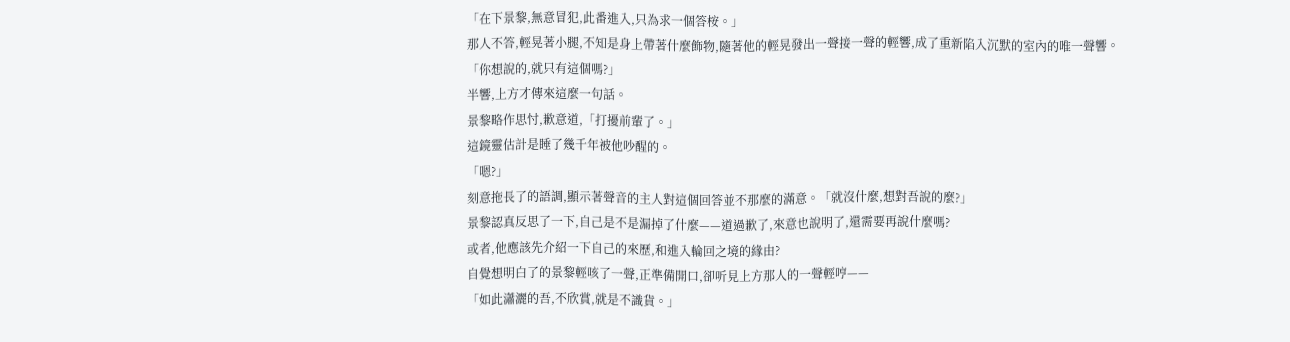「在下景黎,無意冒犯,此番進入,只為求一個答桉。」
那人不答,輕晃著小腿,不知是身上帶著什麼飾物,隨著他的輕晃發出一聲接一聲的輕響,成了重新陷入沉默的室內的唯一聲響。
「你想說的,就只有這個嗎?」
半響,上方才傳來這麼一句話。
景黎略作思忖,歉意道,「打擾前輩了。」
這鏡靈估計是睡了幾千年被他吵醒的。
「嗯?」
刻意拖長了的語調,顯示著聲音的主人對這個回答並不那麼的滿意。「就沒什麼,想對吾說的麼?」
景黎認真反思了一下,自己是不是漏掉了什麼——道過歉了,來意也說明了,還需要再說什麼嗎?
或者,他應該先介紹一下自己的來歷,和進入輪回之境的緣由?
自覺想明白了的景黎輕咳了一聲,正準備開口,卻听見上方那人的一聲輕哼——
「如此瀟灑的吾,不欣賞,就是不識貨。」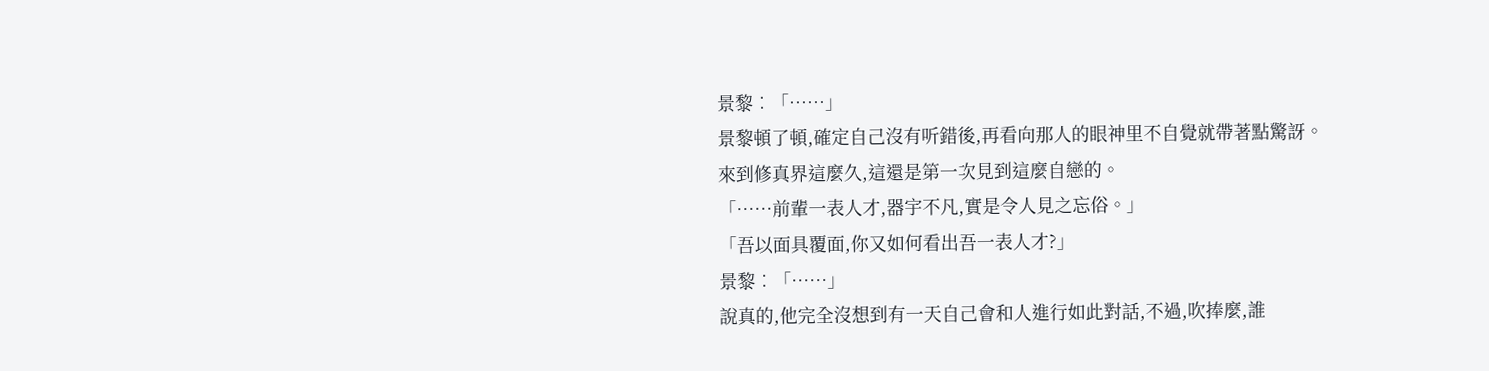景黎︰「……」
景黎頓了頓,確定自己沒有听錯後,再看向那人的眼神里不自覺就帶著點驚訝。
來到修真界這麼久,這還是第一次見到這麼自戀的。
「……前輩一表人才,器宇不凡,實是令人見之忘俗。」
「吾以面具覆面,你又如何看出吾一表人才?」
景黎︰「……」
說真的,他完全沒想到有一天自己會和人進行如此對話,不過,吹捧麼,誰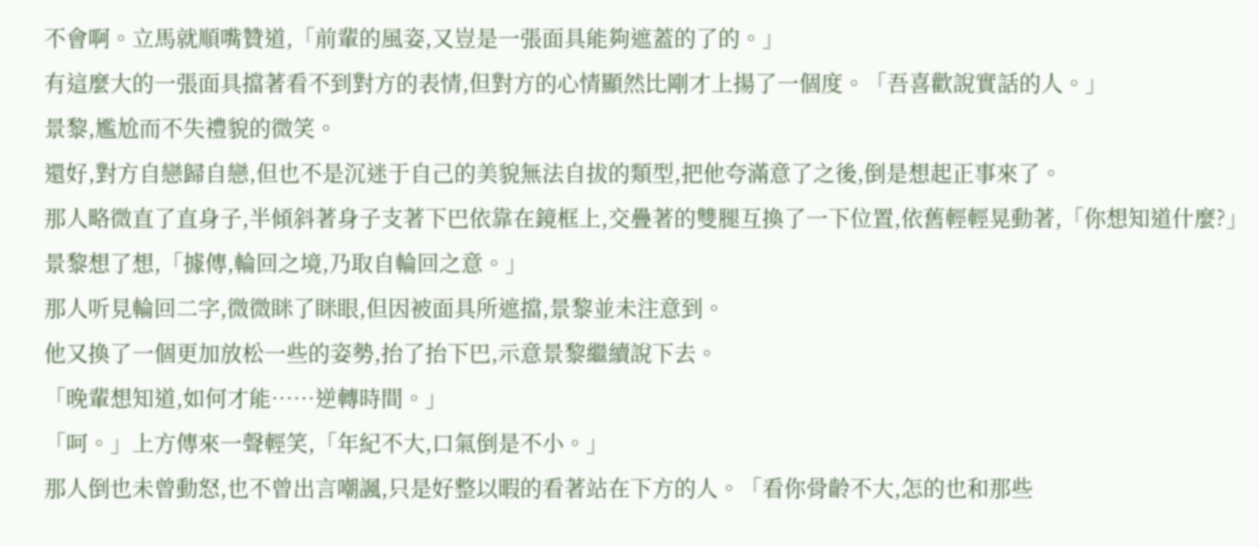不會啊。立馬就順嘴贊道,「前輩的風姿,又豈是一張面具能夠遮蓋的了的。」
有這麼大的一張面具擋著看不到對方的表情,但對方的心情顯然比剛才上揚了一個度。「吾喜歡說實話的人。」
景黎,尷尬而不失禮貌的微笑。
還好,對方自戀歸自戀,但也不是沉迷于自己的美貌無法自拔的類型,把他夸滿意了之後,倒是想起正事來了。
那人略微直了直身子,半傾斜著身子支著下巴依靠在鏡框上,交疊著的雙腿互換了一下位置,依舊輕輕晃動著,「你想知道什麼?」
景黎想了想,「據傳,輪回之境,乃取自輪回之意。」
那人听見輪回二字,微微眯了眯眼,但因被面具所遮擋,景黎並未注意到。
他又換了一個更加放松一些的姿勢,抬了抬下巴,示意景黎繼續說下去。
「晚輩想知道,如何才能……逆轉時間。」
「呵。」上方傳來一聲輕笑,「年紀不大,口氣倒是不小。」
那人倒也未曾動怒,也不曾出言嘲諷,只是好整以暇的看著站在下方的人。「看你骨齡不大,怎的也和那些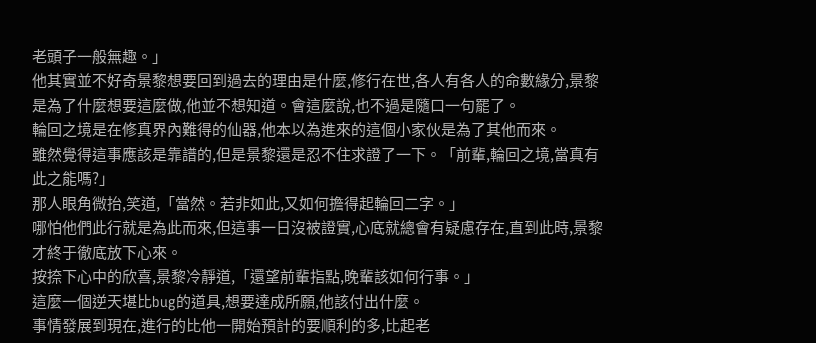老頭子一般無趣。」
他其實並不好奇景黎想要回到過去的理由是什麼,修行在世,各人有各人的命數緣分,景黎是為了什麼想要這麼做,他並不想知道。會這麼說,也不過是隨口一句罷了。
輪回之境是在修真界內難得的仙器,他本以為進來的這個小家伙是為了其他而來。
雖然覺得這事應該是靠譜的,但是景黎還是忍不住求證了一下。「前輩,輪回之境,當真有此之能嗎?」
那人眼角微抬,笑道,「當然。若非如此,又如何擔得起輪回二字。」
哪怕他們此行就是為此而來,但這事一日沒被證實,心底就總會有疑慮存在,直到此時,景黎才終于徹底放下心來。
按捺下心中的欣喜,景黎冷靜道,「還望前輩指點,晚輩該如何行事。」
這麼一個逆天堪比bug的道具,想要達成所願,他該付出什麼。
事情發展到現在,進行的比他一開始預計的要順利的多,比起老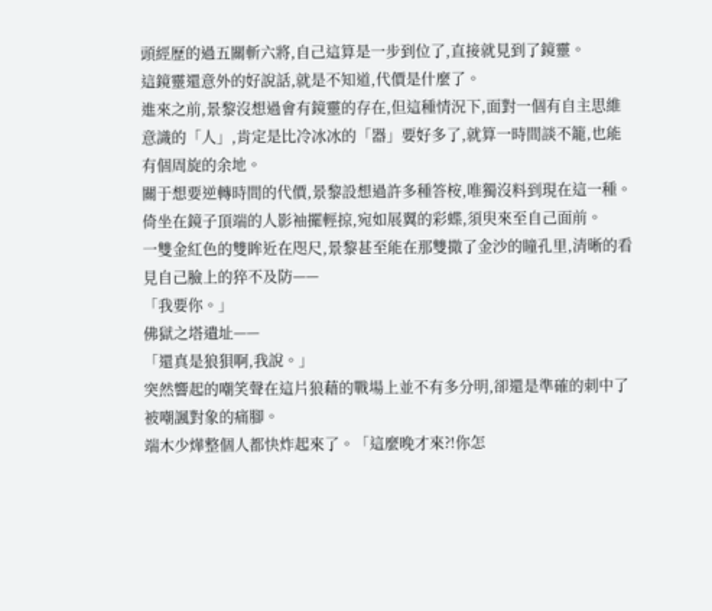頭經歷的過五關斬六將,自己這算是一步到位了,直接就見到了鏡靈。
這鏡靈還意外的好說話,就是不知道,代價是什麼了。
進來之前,景黎沒想過會有鏡靈的存在,但這種情況下,面對一個有自主思維意識的「人」,肯定是比冷冰冰的「器」要好多了,就算一時間談不籠,也能有個周旋的余地。
關于想要逆轉時間的代價,景黎設想過許多種答桉,唯獨沒料到現在這一種。
倚坐在鏡子頂端的人影袖擺輕掠,宛如展翼的彩蝶,須臾來至自己面前。
一雙金紅色的雙眸近在咫尺,景黎甚至能在那雙撒了金沙的瞳孔里,清晰的看見自己臉上的猝不及防——
「我要你。」
佛獄之塔遺址——
「還真是狼狽啊,我說。」
突然響起的嘲笑聲在這片狼藉的戰場上並不有多分明,卻還是準確的刺中了被嘲諷對象的痛腳。
端木少燁整個人都快炸起來了。「這麼晚才來?!你怎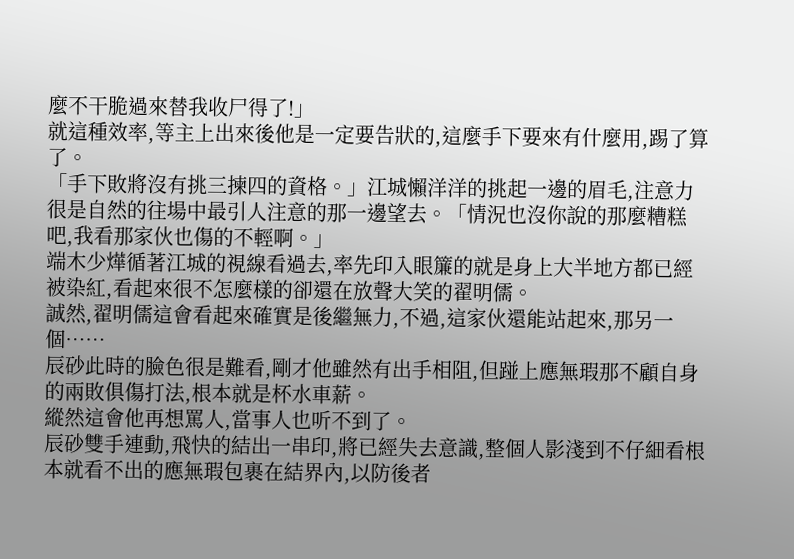麼不干脆過來替我收尸得了!」
就這種效率,等主上出來後他是一定要告狀的,這麼手下要來有什麼用,踢了算了。
「手下敗將沒有挑三揀四的資格。」江城懶洋洋的挑起一邊的眉毛,注意力很是自然的往場中最引人注意的那一邊望去。「情況也沒你說的那麼糟糕吧,我看那家伙也傷的不輕啊。」
端木少燁循著江城的視線看過去,率先印入眼簾的就是身上大半地方都已經被染紅,看起來很不怎麼樣的卻還在放聲大笑的翟明儒。
誠然,翟明儒這會看起來確實是後繼無力,不過,這家伙還能站起來,那另一個……
辰砂此時的臉色很是難看,剛才他雖然有出手相阻,但踫上應無瑕那不顧自身的兩敗俱傷打法,根本就是杯水車薪。
縱然這會他再想罵人,當事人也听不到了。
辰砂雙手連動,飛快的結出一串印,將已經失去意識,整個人影淺到不仔細看根本就看不出的應無瑕包裹在結界內,以防後者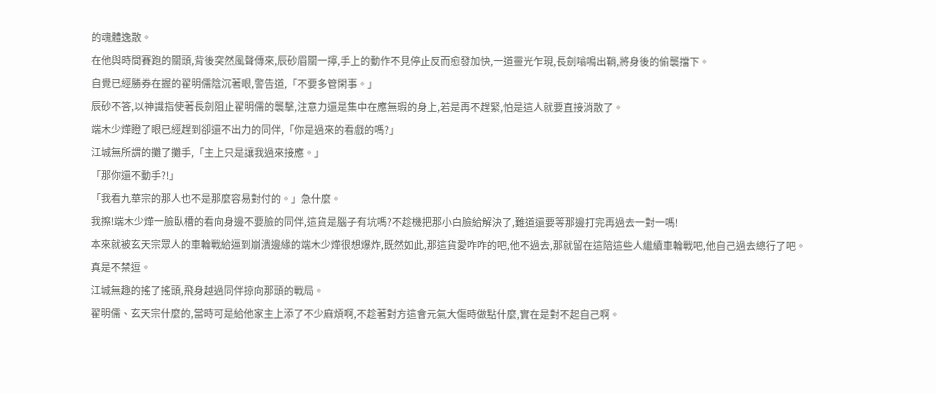的魂體逸散。
在他與時間賽跑的關頭,背後突然風聲傳來,辰砂眉關一擰,手上的動作不見停止反而愈發加快,一道靈光乍現,長劍嗡鳴出鞘,將身後的偷襲擋下。
自覺已經勝券在握的翟明儒陰沉著眼,警告道,「不要多管閑事。」
辰砂不答,以神識指使著長劍阻止翟明儒的襲擊,注意力還是集中在應無瑕的身上,若是再不趕緊,怕是這人就要直接消散了。
端木少燁瞪了眼已經趕到卻還不出力的同伴,「你是過來的看戲的嗎?」
江城無所謂的攤了攤手,「主上只是讓我過來接應。」
「那你還不動手?!」
「我看九華宗的那人也不是那麼容易對付的。」急什麼。
我擦!端木少燁一臉臥槽的看向身邊不要臉的同伴,這貨是腦子有坑嗎?不趁機把那小白臉給解決了,難道還要等那邊打完再過去一對一嗎!
本來就被玄天宗眾人的車輪戰給逼到崩潰邊緣的端木少燁很想爆炸,既然如此,那這貨愛咋咋的吧,他不過去,那就留在這陪這些人繼續車輪戰吧,他自己過去總行了吧。
真是不禁逗。
江城無趣的搖了搖頭,飛身越過同伴掠向那頭的戰局。
翟明儒、玄天宗什麼的,當時可是給他家主上添了不少麻煩啊,不趁著對方這會元氣大傷時做點什麼,實在是對不起自己啊。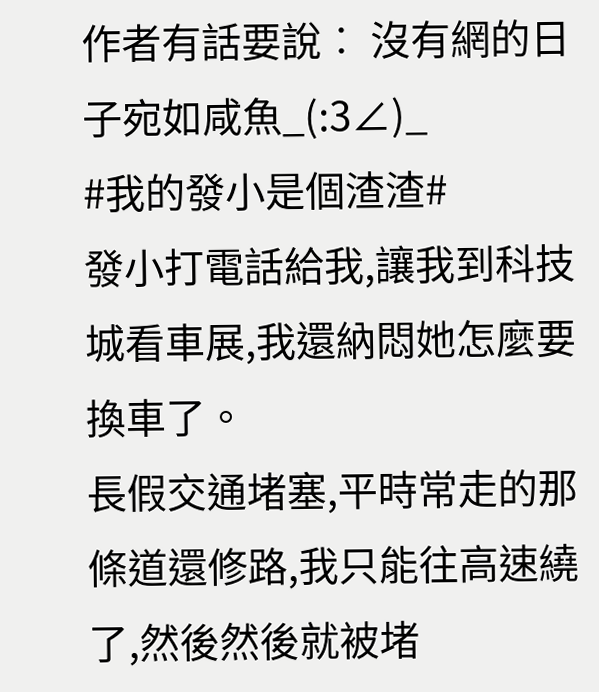作者有話要說︰ 沒有網的日子宛如咸魚_(:3∠)_
#我的發小是個渣渣#
發小打電話給我,讓我到科技城看車展,我還納悶她怎麼要換車了。
長假交通堵塞,平時常走的那條道還修路,我只能往高速繞了,然後然後就被堵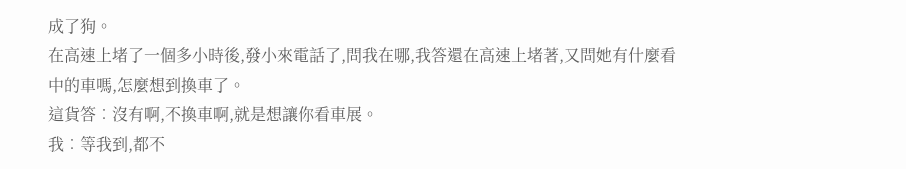成了狗。
在高速上堵了一個多小時後,發小來電話了,問我在哪,我答還在高速上堵著,又問她有什麼看中的車嗎,怎麼想到換車了。
這貨答︰沒有啊,不換車啊,就是想讓你看車展。
我︰等我到,都不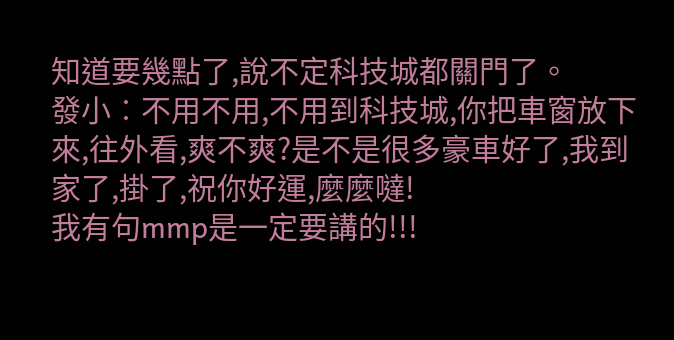知道要幾點了,說不定科技城都關門了。
發小︰不用不用,不用到科技城,你把車窗放下來,往外看,爽不爽?是不是很多豪車好了,我到家了,掛了,祝你好運,麼麼噠!
我有句mmp是一定要講的!!!